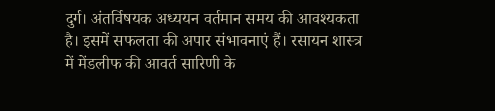दुर्ग। अंतर्विषयक अध्ययन वर्तमान समय की आवश्यकता है। इसमें सफलता की अपार संभावनाएं हैं। रसायन शास्त्र में मेंडलीफ की आवर्त सारिणी के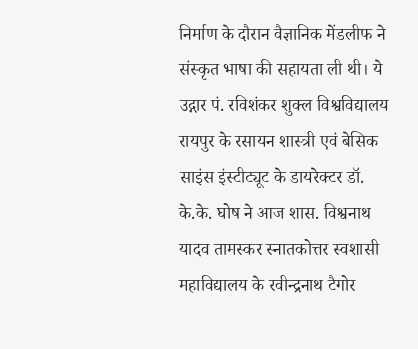निर्माण के दौरान वैज्ञानिक मेंडलीफ ने संस्कृत भाषा की सहायता ली थी। ये उद्गार पं. रविशंकर शुक्ल विश्वविद्यालय रायपुर के रसायन शास्त्री एवं बेसिक साइंस इंस्टीट्यूट के डायरेक्टर डॉ. के.के. घोष ने आज शास. विश्वनाथ यादव तामस्कर स्नातकोत्तर स्वशासी महाविद्यालय के रवीन्द्रनाथ टैगोर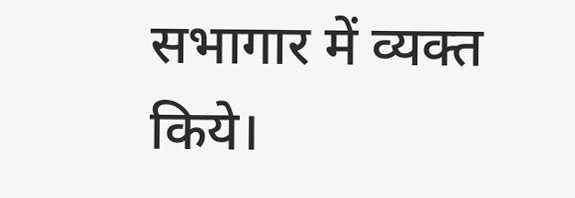सभागार में व्यक्त किये।